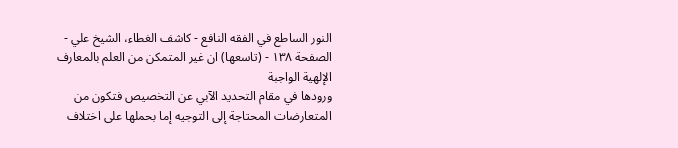النور الساطع في الفقه النافع - كاشف الغطاء، الشيخ علي - الصفحة ١٣٨ - (تاسعها) ان غير المتمكن من العلم بالمعارف الإلهية الواجبة
ورودها في مقام التحديد الآبي عن التخصيص فتكون من المتعارضات المحتاجة إلى التوجيه إما بحملها على اختلاف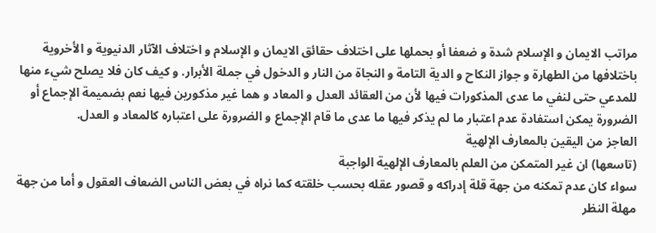مراتب الايمان و الإسلام شدة و ضعفا أو بحملها على اختلاف حقائق الايمان و الإسلام و اختلاف الآثار الدنيوية و الأخروية باختلافها من الطهارة و جواز النكاح و الدية التامة و النجاة من النار و الدخول في جملة الأبرار. و كيف كان فلا يصلح شيء منها للمدعي حتى لنفي ما عدى المذكورات فيها لأن من العقائد العدل و المعاد و هما غير مذكورين فيها نعم بضميمة الإجماع أو الضرورة يمكن استفادة عدم اعتبار ما لم يذكر فيها ما عدى ما قام الإجماع و الضرورة على اعتباره كالمعاد و العدل.
العاجز من اليقين بالمعارف الإلهية
(تاسعها) ان غير المتمكن من العلم بالمعارف الإلهية الواجبة
سواء كان عدم تمكنه من جهة قلة إدراكه و قصور عقله بحسب خلقته كما نراه في بعض الناس الضعاف العقول و أما من جهة مهلة النظر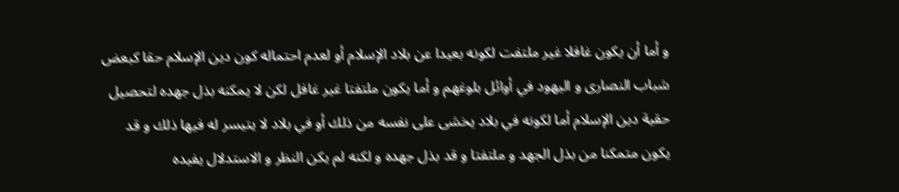و أما أن يكون غافلا غير ملتفت لكونه بعيدا عن بلاد الإسلام أو لعدم احتماله كون دين الإسلام حقا كبعض شباب النصارى و اليهود في أوائل بلوغهم و أما يكون ملتفتا غير غافل لكن لا يمكنه بذل جهده لتحصيل حقية دين الإسلام أما لكونه في بلاد يخشى على نفسه من ذلك أو في بلاد لا يتيسر له فيها ذلك و قد يكون متمكنا من بذل الجهد و ملتفتا و قد بذل جهده و لكنه لم يكن النظر و الاستدلال يفيده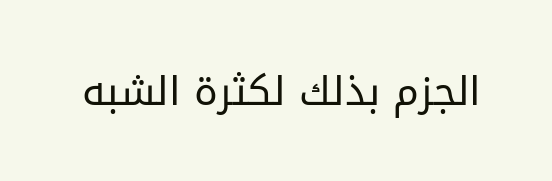الجزم بذلك لكثرة الشبه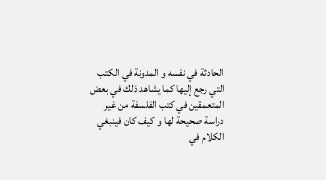الحادثة في نفسه و المدونة في الكتب التي رجع إليها كما يشاهد ذلك في بعض المتعمقين في كتب الفلسفة من غير دراسة صحيحة لها و كيف كان فينبغي الكلام في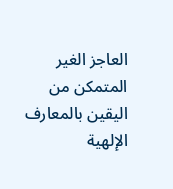العاجز الغير المتمكن من اليقين بالمعارف الإلهية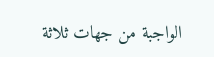الواجبة من جهات ثلاثة